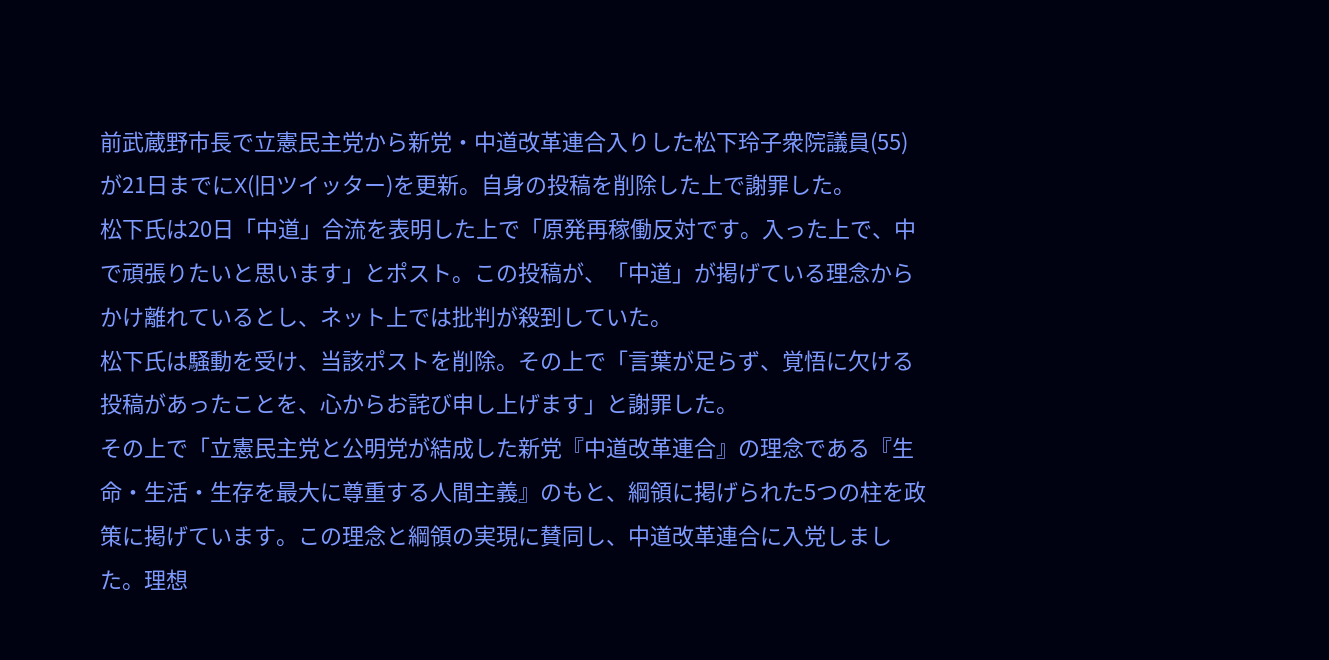前武蔵野市長で立憲民主党から新党・中道改革連合入りした松下玲子衆院議員(55)が21日までにX(旧ツイッター)を更新。自身の投稿を削除した上で謝罪した。
松下氏は20日「中道」合流を表明した上で「原発再稼働反対です。入った上で、中で頑張りたいと思います」とポスト。この投稿が、「中道」が掲げている理念からかけ離れているとし、ネット上では批判が殺到していた。
松下氏は騒動を受け、当該ポストを削除。その上で「言葉が足らず、覚悟に欠ける投稿があったことを、心からお詫び申し上げます」と謝罪した。
その上で「立憲民主党と公明党が結成した新党『中道改革連合』の理念である『生命・生活・生存を最大に尊重する人間主義』のもと、綱領に掲げられた5つの柱を政策に掲げています。この理念と綱領の実現に賛同し、中道改革連合に入党しました。理想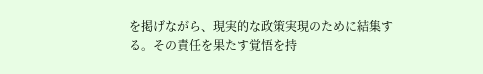を掲げながら、現実的な政策実現のために結集する。その責任を果たす覚悟を持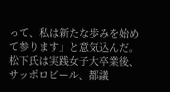って、私は新たな歩みを始めて参ります」と意気込んだ。
松下氏は実践女子大卒業後、サッポロビール、都議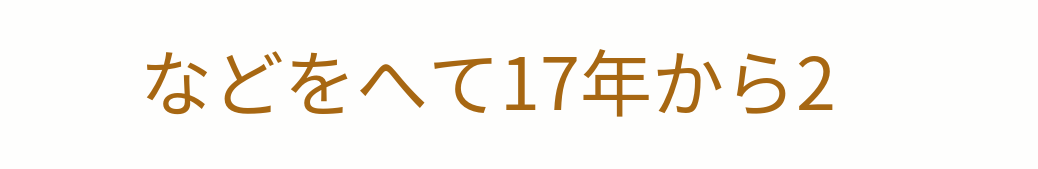などをへて17年から2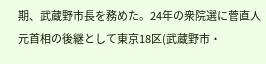期、武蔵野市長を務めた。24年の衆院選に菅直人元首相の後継として東京18区(武蔵野市・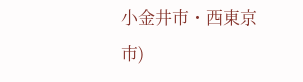小金井市・西東京市)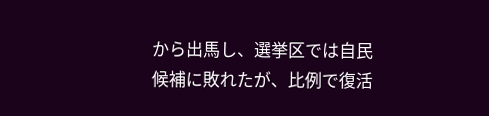から出馬し、選挙区では自民候補に敗れたが、比例で復活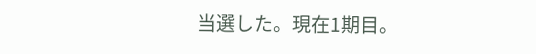当選した。現在1期目。